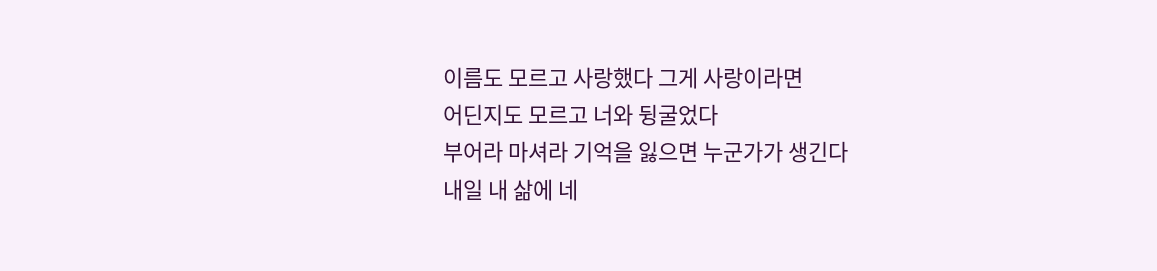이름도 모르고 사랑했다 그게 사랑이라면
어딘지도 모르고 너와 뒹굴었다
부어라 마셔라 기억을 잃으면 누군가가 생긴다
내일 내 삶에 네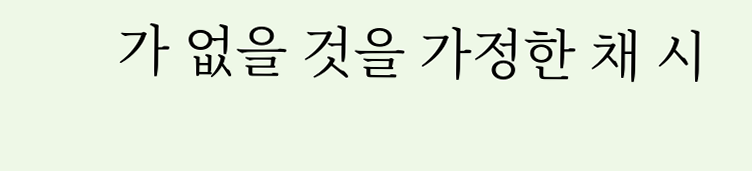가 없을 것을 가정한 채 시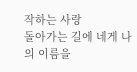작하는 사랑
돌아가는 길에 네게 나의 이름을